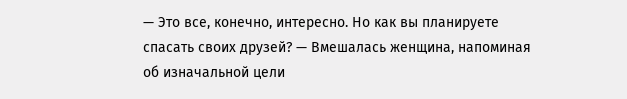— Это все, конечно, интересно. Но как вы планируете спасать своих друзей? — Вмешалась женщина, напоминая об изначальной цели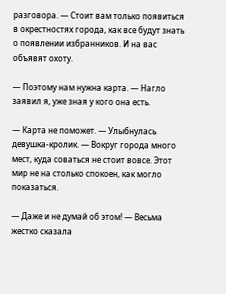разговора. — Стоит вам только появиться в окрестностях города, как все будут знать о появлении избранников. И на вас объявят охоту.

— Поэтому нам нужна карта. — Нагло заявил я, уже зная у кого она есть.

— Карта не поможет. — Улыбнулась девушка-кролик. — Вокруг города много мест, куда соваться не стоит вовсе. Этот мир не на столько спокоен, как могло показаться.

— Даже и не думай об этом! — Весьма жестко сказала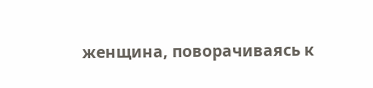женщина, поворачиваясь к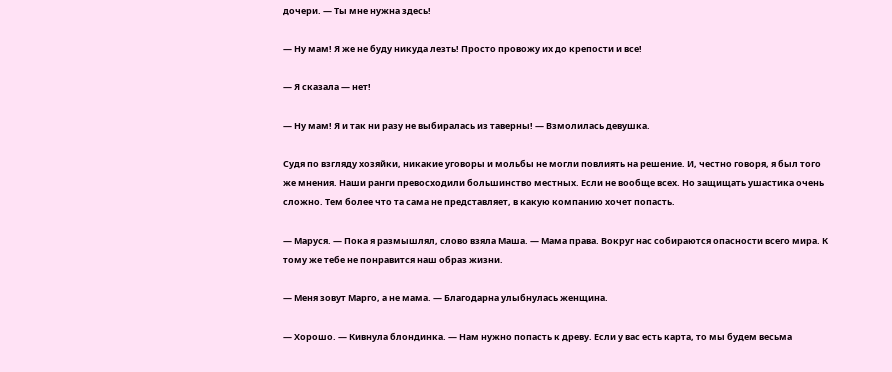дочери. — Ты мне нужна здесь!

— Ну мам! Я же не буду никуда лезть! Просто провожу их до крепости и все!

— Я сказала — нет!

— Ну мам! Я и так ни разу не выбиралась из таверны! — Взмолилась девушка.

Судя по взгляду хозяйки, никакие уговоры и мольбы не могли повлиять на решение. И, честно говоря, я был того же мнения. Наши ранги превосходили большинство местных. Если не вообще всех. Но защищать ушастика очень сложно. Тем более что та сама не представляет, в какую компанию хочет попасть.

— Маруся. — Пока я размышлял, слово взяла Маша. — Мама права. Вокруг нас собираются опасности всего мира. К тому же тебе не понравится наш образ жизни.

— Меня зовут Марго, а не мама. — Благодарна улыбнулась женщина.

— Хорошо. — Кивнула блондинка. — Нам нужно попасть к древу. Если у вас есть карта, то мы будем весьма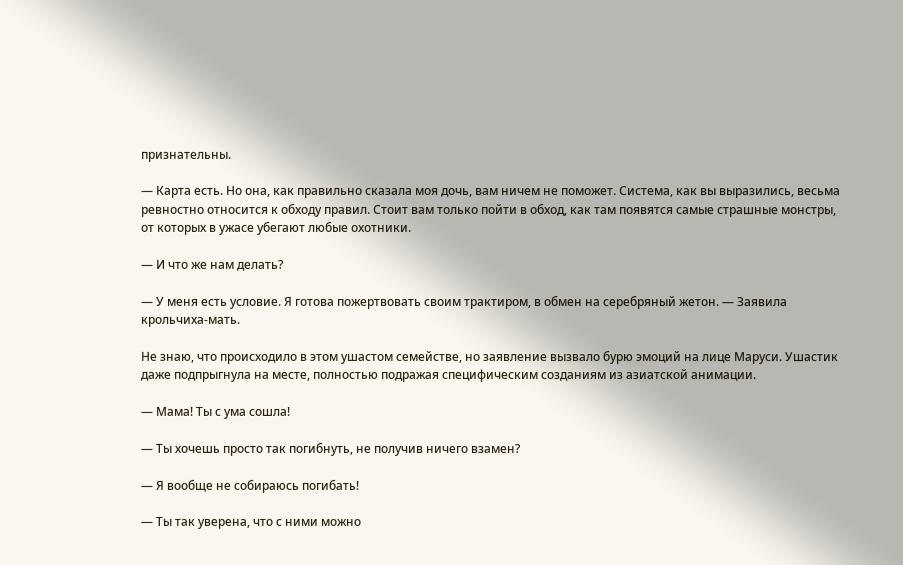признательны.

— Карта есть. Но она, как правильно сказала моя дочь, вам ничем не поможет. Система, как вы выразились, весьма ревностно относится к обходу правил. Стоит вам только пойти в обход, как там появятся самые страшные монстры, от которых в ужасе убегают любые охотники.

— И что же нам делать?

— У меня есть условие. Я готова пожертвовать своим трактиром, в обмен на серебряный жетон. — Заявила крольчиха-мать.

Не знаю, что происходило в этом ушастом семействе, но заявление вызвало бурю эмоций на лице Маруси. Ушастик даже подпрыгнула на месте, полностью подражая специфическим созданиям из азиатской анимации.

— Мама! Ты с ума сошла!

— Ты хочешь просто так погибнуть, не получив ничего взамен?

— Я вообще не собираюсь погибать!

— Ты так уверена, что с ними можно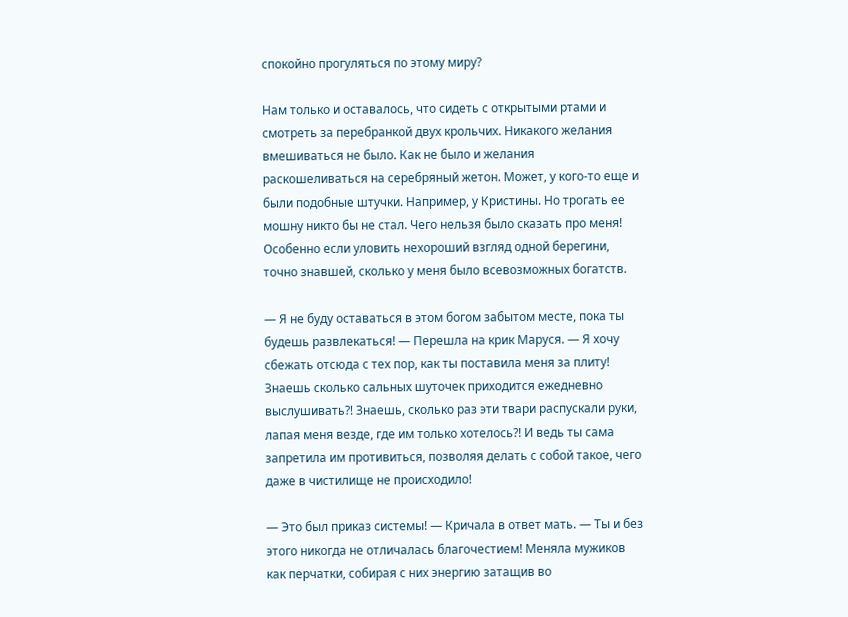спокойно прогуляться по этому миру?

Нам только и оставалось, что сидеть с открытыми ртами и смотреть за перебранкой двух крольчих. Никакого желания вмешиваться не было. Как не было и желания раскошеливаться на серебряный жетон. Может, у кого-то еще и были подобные штучки. Например, у Кристины. Но трогать ее мошну никто бы не стал. Чего нельзя было сказать про меня! Особенно если уловить нехороший взгляд одной берегини, точно знавшей, сколько у меня было всевозможных богатств.

— Я не буду оставаться в этом богом забытом месте, пока ты будешь развлекаться! — Перешла на крик Маруся. — Я хочу сбежать отсюда с тех пор, как ты поставила меня за плиту! Знаешь сколько сальных шуточек приходится ежедневно выслушивать⁈ Знаешь, сколько раз эти твари распускали руки, лапая меня везде, где им только хотелось⁈ И ведь ты сама запретила им противиться, позволяя делать с собой такое, чего даже в чистилище не происходило!

— Это был приказ системы! — Кричала в ответ мать. — Ты и без этого никогда не отличалась благочестием! Меняла мужиков как перчатки, собирая с них энергию затащив во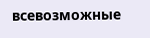всевозможные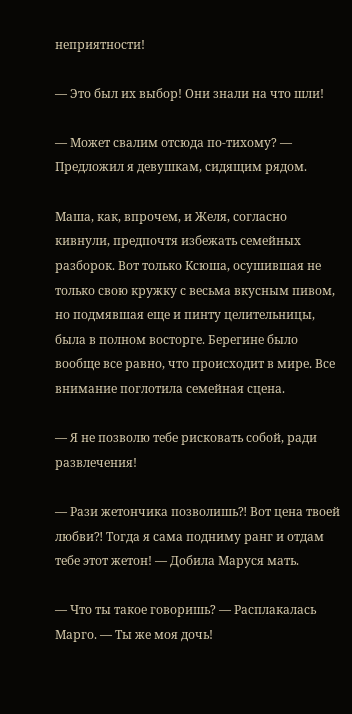неприятности!

— Это был их выбор! Они знали на что шли!

— Может свалим отсюда по-тихому? — Предложил я девушкам, сидящим рядом.

Маша, как, впрочем, и Желя, согласно кивнули, предпочтя избежать семейных разборок. Вот только Ксюша, осушившая не только свою кружку с весьма вкусным пивом, но подмявшая еще и пинту целительницы, была в полном восторге. Берегине было вообще все равно, что происходит в мире. Все внимание поглотила семейная сцена.

— Я не позволю тебе рисковать собой, ради развлечения!

— Рази жетончика позволишь⁈ Вот цена твоей любви⁈ Тогда я сама подниму ранг и отдам тебе этот жетон! — Добила Маруся мать.

— Что ты такое говоришь? — Расплакалась Марго. — Ты же моя дочь!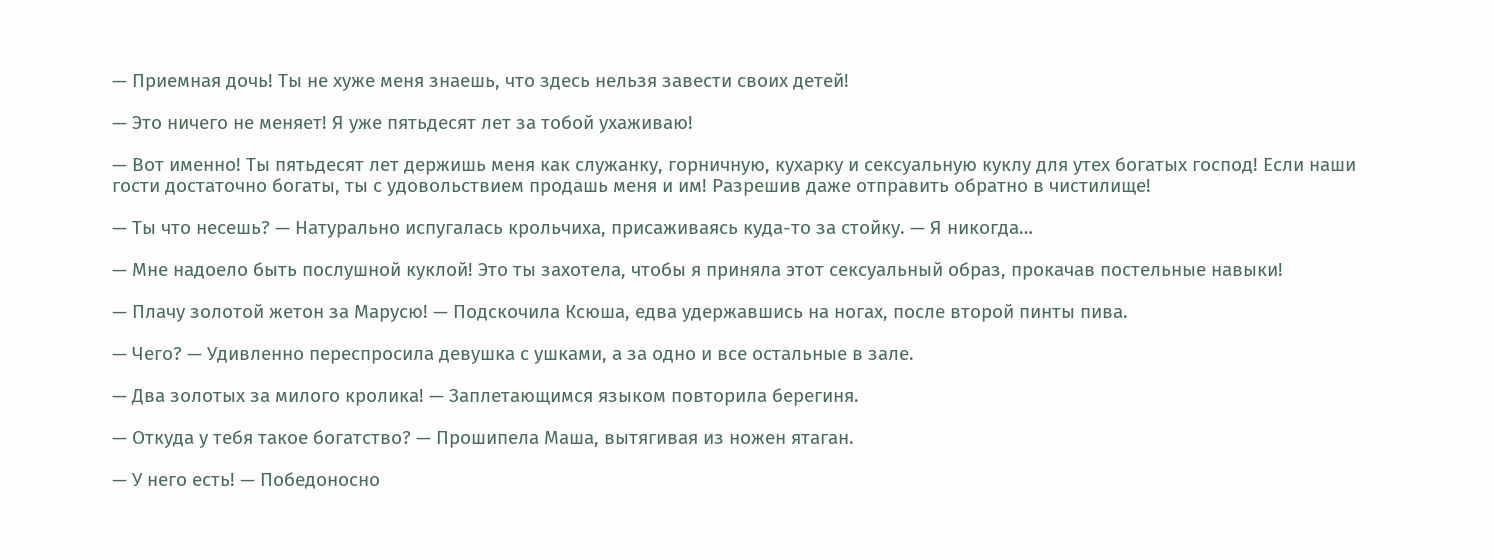— Приемная дочь! Ты не хуже меня знаешь, что здесь нельзя завести своих детей!

— Это ничего не меняет! Я уже пятьдесят лет за тобой ухаживаю!

— Вот именно! Ты пятьдесят лет держишь меня как служанку, горничную, кухарку и сексуальную куклу для утех богатых господ! Если наши гости достаточно богаты, ты с удовольствием продашь меня и им! Разрешив даже отправить обратно в чистилище!

— Ты что несешь? — Натурально испугалась крольчиха, присаживаясь куда-то за стойку. — Я никогда…

— Мне надоело быть послушной куклой! Это ты захотела, чтобы я приняла этот сексуальный образ, прокачав постельные навыки!

— Плачу золотой жетон за Марусю! — Подскочила Ксюша, едва удержавшись на ногах, после второй пинты пива.

— Чего? — Удивленно переспросила девушка с ушками, а за одно и все остальные в зале.

— Два золотых за милого кролика! — Заплетающимся языком повторила берегиня.

— Откуда у тебя такое богатство? — Прошипела Маша, вытягивая из ножен ятаган.

— У него есть! — Победоносно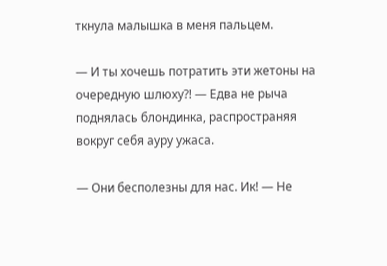ткнула малышка в меня пальцем.

— И ты хочешь потратить эти жетоны на очередную шлюху⁈ — Едва не рыча поднялась блондинка, распространяя вокруг себя ауру ужаса.

— Они бесполезны для нас. Ик! — Не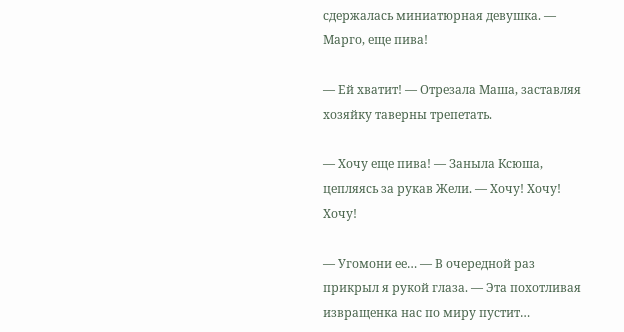сдержалась миниатюрная девушка. — Марго, еще пива!

— Ей хватит! — Отрезала Маша, заставляя хозяйку таверны трепетать.

— Хочу еще пива! — Заныла Ксюша, цепляясь за рукав Жели. — Хочу! Хочу! Хочу!

— Угомони ее… — В очередной раз прикрыл я рукой глаза. — Эта похотливая извращенка нас по миру пустит…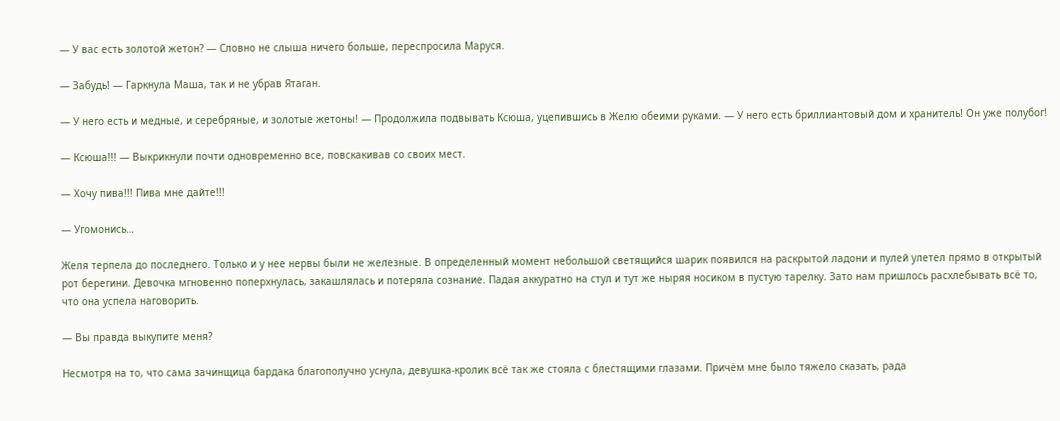— У вас есть золотой жетон? — Словно не слыша ничего больше, переспросила Маруся.

— Забудь! — Гаркнула Маша, так и не убрав Ятаган.

— У него есть и медные, и серебряные, и золотые жетоны! — Продолжила подвывать Ксюша, уцепившись в Желю обеими руками. — У него есть бриллиантовый дом и хранитель! Он уже полубог!

— Ксюша!!! — Выкрикнули почти одновременно все, повскакивав со своих мест.

— Хочу пива!!! Пива мне дайте!!!

— Угомонись…

Желя терпела до последнего. Только и у нее нервы были не железные. В определенный момент небольшой светящийся шарик появился на раскрытой ладони и пулей улетел прямо в открытый рот берегини. Девочка мгновенно поперхнулась, закашлялась и потеряла сознание. Падая аккуратно на стул и тут же ныряя носиком в пустую тарелку. Зато нам пришлось расхлебывать всё то, что она успела наговорить.

— Вы правда выкупите меня?

Несмотря на то, что сама зачинщица бардака благополучно уснула, девушка-кролик всё так же стояла с блестящими глазами. Причём мне было тяжело сказать, рада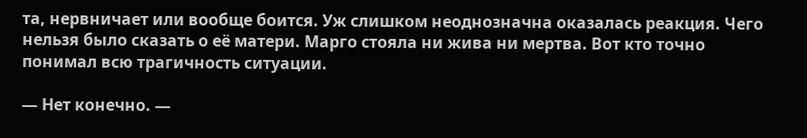та, нервничает или вообще боится. Уж слишком неоднозначна оказалась реакция. Чего нельзя было сказать о её матери. Марго стояла ни жива ни мертва. Вот кто точно понимал всю трагичность ситуации.

— Нет конечно. —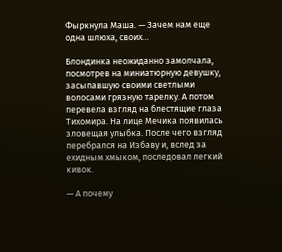Фыркнула Маша. — Зачем нам еще одна шлюха, своих…

Блондинка неожиданно замолчала, посмотрев на миниатюрную девушку, засыпавшую своими светлыми волосами грязную тарелку. А потом перевела взгляд на блестящие глаза Тихомира. На лице Мечика появилась зловещая улыбка. После чего взгляд перебрался на Избаву и, вслед за ехидным хмыком, последовал легкий кивок.

— А почему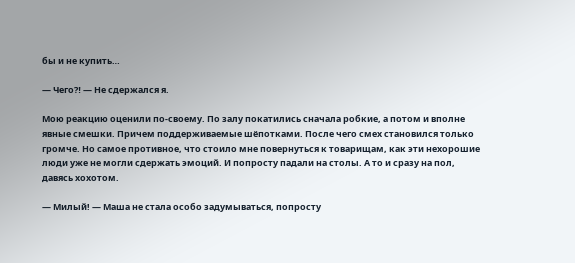бы и не купить…

— Чего⁈ — Не сдержался я.

Мою реакцию оценили по-своему. По залу покатились сначала робкие, а потом и вполне явные смешки. Причем поддерживаемые шёпотками. После чего смех становился только громче. Но самое противное, что стоило мне повернуться к товарищам, как эти нехорошие люди уже не могли сдержать эмоций. И попросту падали на столы. А то и сразу на пол, давясь хохотом.

— Милый! — Маша не стала особо задумываться, попросту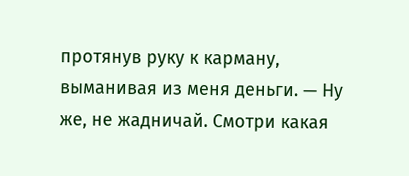протянув руку к карману, выманивая из меня деньги. — Ну же, не жадничай. Смотри какая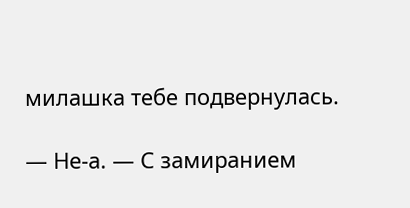милашка тебе подвернулась.

— Не-а. — С замиранием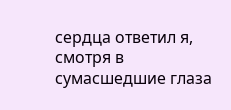сердца ответил я, смотря в сумасшедшие глаза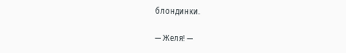блондинки.

— Желя! —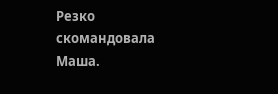Резко скомандовала Маша.